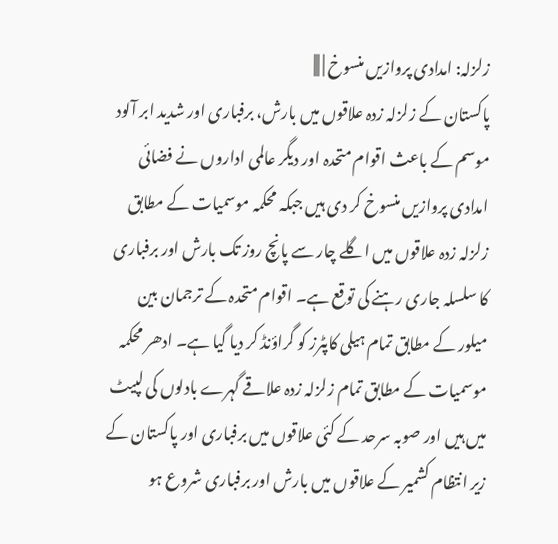زلزلہ: امدادی پروازیں منسوخ | |||
پاکستان کے زلزلہ زدہ علاقوں میں بارش، برفباری اور شدید ابر آلود موسم کے باعث اقوام متحدہ اور دیگر عالمی اداروں نے فضائی امدادی پروازیں منسوخ کر دی ہیں جبکہ محکمہ موسمیات کے مطابق زلزلہ زدہ علاقوں میں اگلے چار سے پانچ روز تک بارش اور برفباری کا سلسلہ جاری رہنے کی توقع ہے۔ اقوام متحدہ کے ترجمان بین میلور کے مطابق تمام ہیلی کاپٹرز کو گراؤنڈ کر دیا گیا ہے۔ ادھر محکمہ موسمیات کے مطابق تمام زلزلہ زدہ علاقے گہرے بادلوں کی لپیٹ میں ہیں اور صوبہ سرحد کے کئی علاقوں میں برفباری اور پاکستان کے زیر انتظام کشمیر کے علاقوں میں بارش اور برفباری شروع ہو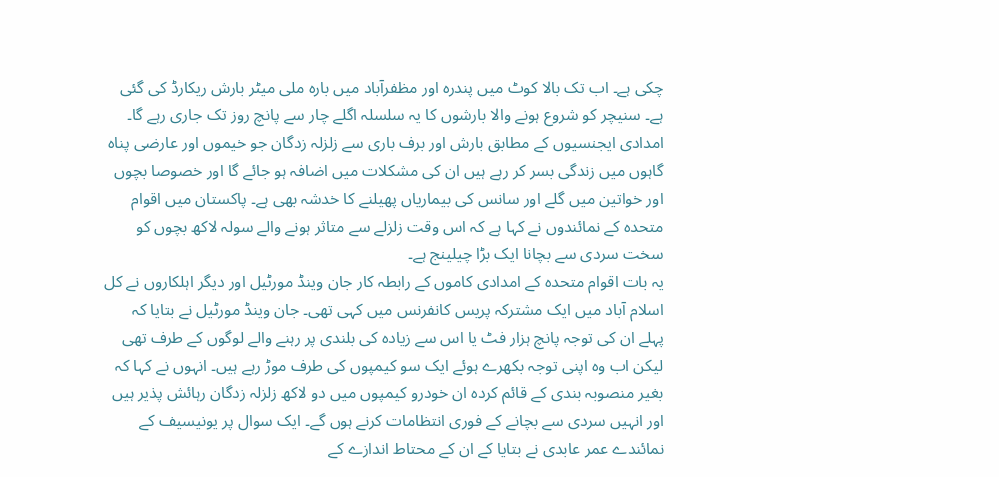چکی ہے۔ اب تک بالا کوٹ میں پندرہ اور مظفرآباد میں بارہ ملی میٹر بارش ریکارڈ کی گئی ہے۔ سنیچر کو شروع ہونے والا بارشوں کا یہ سلسلہ اگلے چار سے پانچ روز تک جاری رہے گا۔ امدادی ایجنسیوں کے مطابق بارش اور برف باری سے زلزلہ زدگان جو خیموں اور عارضی پناہ گاہوں میں زندگی بسر کر رہے ہیں ان کی مشکلات میں اضافہ ہو جائے گا اور خصوصا بچوں اور خواتین میں گلے اور سانس کی بیماریاں پھیلنے کا خدشہ بھی ہے۔ پاکستان میں اقوام متحدہ کے نمائندوں نے کہا ہے کہ اس وقت زلزلے سے متاثر ہونے والے سولہ لاکھ بچوں کو سخت سردی سے بچانا ایک بڑا چیلینج ہے۔
یہ بات اقوام متحدہ کے امدادی کاموں کے رابطہ کار جان وینڈ مورٹیل اور دیگر اہلکاروں نے کل اسلام آباد میں ایک مشترکہ پریس کانفرنس میں کہی تھی۔ جان وینڈ مورٹیل نے بتایا کہ پہلے ان کی توجہ پانچ ہزار فٹ یا اس سے زیادہ کی بلندی پر رہنے والے لوگوں کے طرف تھی لیکن اب وہ اپنی توجہ بکھرے ہوئے ایک سو کیمپوں کی طرف موڑ رہے ہیں۔ انہوں نے کہا کہ بغیر منصوبہ بندی کے قائم کردہ ان خودرو کیمپوں میں دو لاکھ زلزلہ زدگان رہائش پذیر ہیں اور انہیں سردی سے بچانے کے فوری انتظامات کرنے ہوں گے۔ ایک سوال پر یونیسیف کے نمائندے عمر عابدی نے بتایا کے ان کے محتاط اندازے کے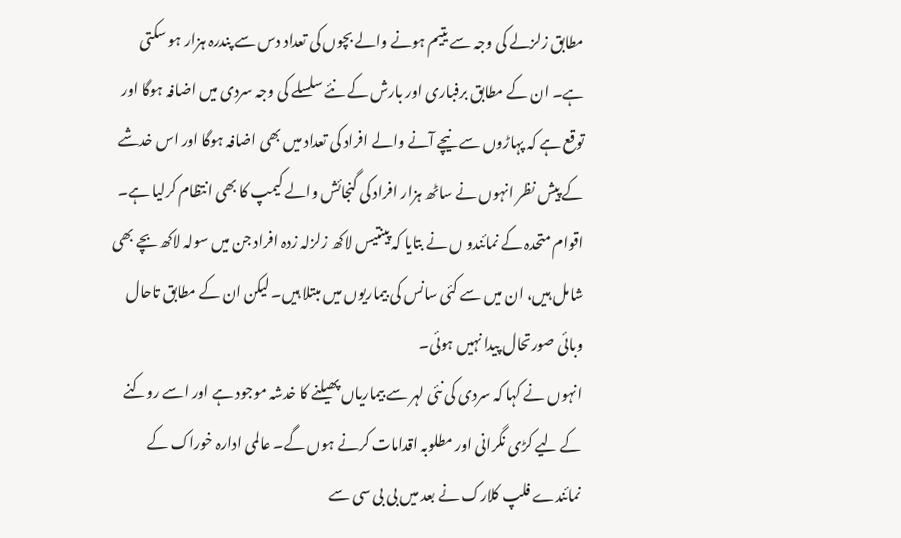مطابق زلزلے کی وجہ سے یتیم ہونے والے بچوں کی تعداد دس سے پندرہ ہزار ہو سکتی ہے۔ ان کے مطابق برفباری اور بارش کے نئے سلسلے کی وجہ سردی میں اضافہ ہوگا اور توقع ہے کہ پہاڑوں سے نیچے آنے والے افراد کی تعداد میں بھی اضافہ ہوگا اور اس خدشے کے پیش نظر انہوں نے ساٹھ ہزار افراد کی گنجائش والے کیمپ کا بھی انتظام کرلیا ہے۔ اقوام متحدہ کے نمائندو ں نے بتایا کہ پینتیس لاکھ زلزلہ زدہ افراد جن میں سولہ لاکھ بچے بھی شامل ہیں، ان میں سے کئی سانس کی بیماریوں میں مبتلا ہیں۔ لیکن ان کے مطابق تاحال وبائی صورتحال پیدا نہیں ہوئی۔
انہوں نے کہا کہ سردی کی نئی لہر سے بیماریاں پھیلنے کا خدشہ موجود ہے اور اسے روکنے کے لیے کڑی نگرانی اور مطلوبہ اقدامات کرنے ہوں گے۔ عالمی ادارہ خوراک کے نمائندے فلپ کلارک نے بعد میں بی بی سی سے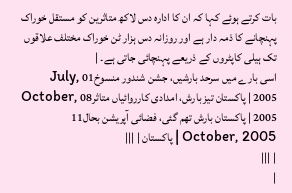بات کرتے ہوئے کہا کہ ان کا ادارہ دس لاکھ متاثرین کو مستقل خوراک پہنچانے کا ذمہ دار ہے اور روزانہ دس ہزار ٹن خوراک مختلف علاقوں تک ہیلی کاپٹروں کے ذریعے پہنچائی جاتی ہے۔ |
اسی بارے میں سرحد بارشیں، جشن شندور منسوخ01 July, 2005 | پاکستان تیز بارش، امدادی کارروائیاں متاثر08 October, 2005 | پاکستان بارش تھم گئی، فضائی آپریشن بحال11 October, 2005 | پاکستان | |||
| |||
|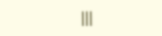|||